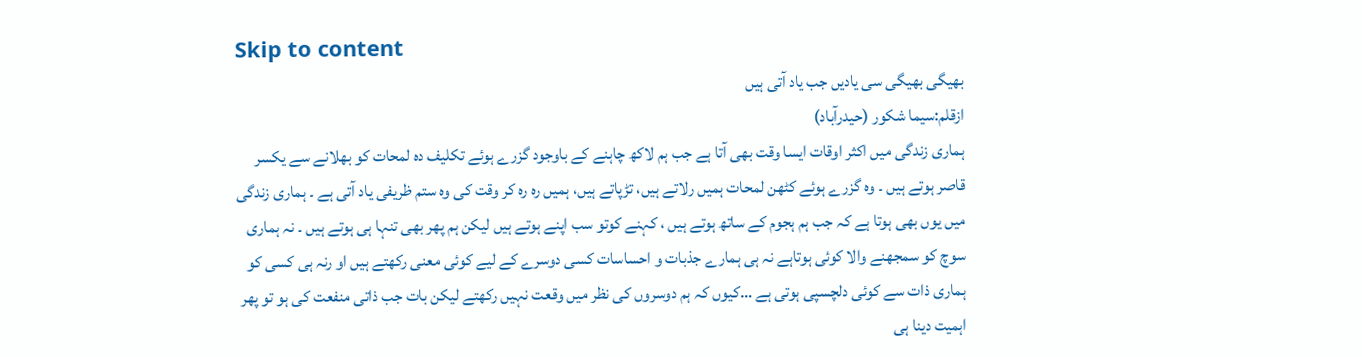Skip to content
بھیگی بھیگی سی یادیں جب یاد آتی ہیں
ازقلم:سیما شکور (حیدرآباد)
ہماری زندگی میں اکثر اوقات ایسا وقت بھی آتا ہے جب ہم لاکھ چاہنے کے باوجود گزرے ہوئے تکلیف دہ لمحات کو بھلانے سے یکسر قاصر ہوتے ہیں ۔ وہ گزرے ہوئے کٹھن لمحات ہمیں رلاتے ہیں، تڑپاتے ہیں، ہمیں رہ رہ کر وقت کی وہ ستم ظریفی یاد آتی ہے ۔ ہماری زندگی میں یوں بھی ہوتا ہے کہ جب ہم ہجوم کے ساتھ ہوتے ہیں ، کہنے کوتو سب اپنے ہوتے ہیں لیکن ہم پھر بھی تنہا ہی ہوتے ہیں ۔ نہ ہماری سوچ کو سمجھنے والا کوئی ہوتاہے نہ ہی ہمارے جذبات و احساسات کسی دوسرے کے لیے کوئی معنی رکھتے ہیں او رنہ ہی کسی کو ہماری ذات سے کوئی دلچسپی ہوتی ہے …کیوں کہ ہم دوسروں کی نظر میں وقعت نہیں رکھتے لیکن بات جب ذاتی منفعت کی ہو تو پھر اہمیت دینا ہی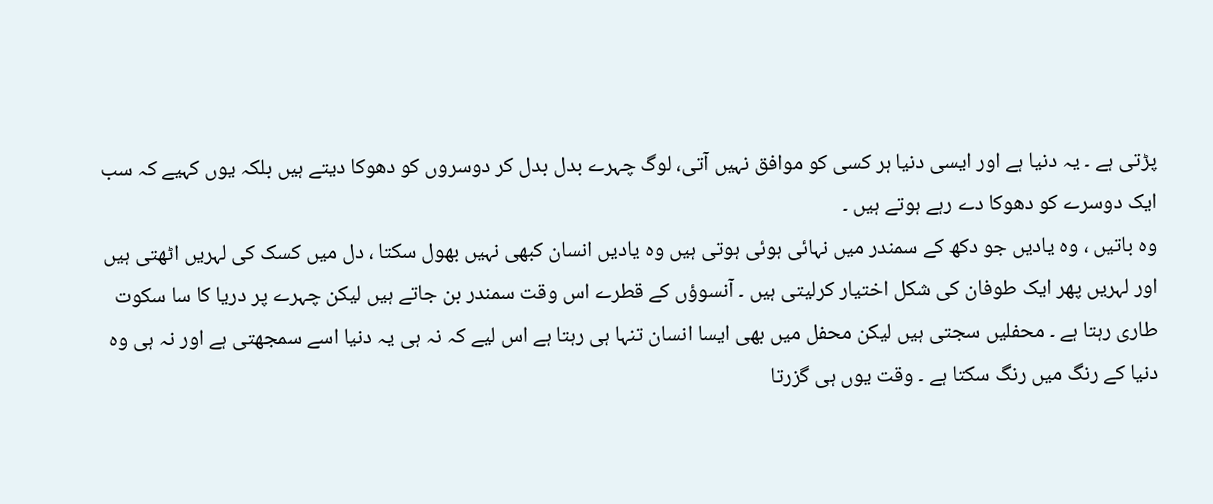پڑتی ہے ۔ یہ دنیا ہے اور ایسی دنیا ہر کسی کو موافق نہیں آتی، لوگ چہرے بدل بدل کر دوسروں کو دھوکا دیتے ہیں بلکہ یوں کہیے کہ سب ایک دوسرے کو دھوکا دے رہے ہوتے ہیں ۔
وہ باتیں ، وہ یادیں جو دکھ کے سمندر میں نہائی ہوئی ہوتی ہیں وہ یادیں انسان کبھی نہیں بھول سکتا ، دل میں کسک کی لہریں اٹھتی ہیں اور لہریں پھر ایک طوفان کی شکل اختیار کرلیتی ہیں ۔ آنسوؤں کے قطرے اس وقت سمندر بن جاتے ہیں لیکن چہرے پر دریا کا سا سکوت طاری رہتا ہے ۔ محفلیں سجتی ہیں لیکن محفل میں بھی ایسا انسان تنہا ہی رہتا ہے اس لیے کہ نہ ہی یہ دنیا اسے سمجھتی ہے اور نہ ہی وہ دنیا کے رنگ میں رنگ سکتا ہے ۔ وقت یوں ہی گزرتا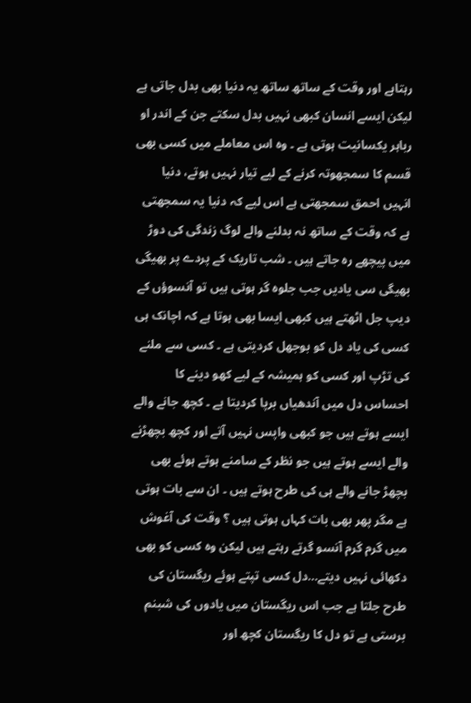رہتاہے اور وقت کے ساتھ ساتھ یہ دنیا بھی بدل جاتی ہے لیکن ایسے انسان کبھی نہیں بدل سکتے جن کے اندر او رباہر یکسانیت ہوتی ہے ۔ وہ اس معاملے میں کسی بھی قسم کا سمجھوتہ کرنے کے لیے تیار نہیں ہوتے، دنیا انہیں احمق سمجھتی ہے اس لیے کہ دنیا یہ سمجھتی ہے کہ وقت کے ساتھ نہ بدلنے والے لوگ زندگی کی دوڑ میں پیچھے رہ جاتے ہیں ۔ شب تاریک کے پردے پر بھیگی بھیگی سی یادیں جب جلوہ گر ہوتی ہیں تو آنسوؤں کے دیپ جل اٹھتے ہیں کبھی ایسا بھی ہوتا ہے کہ اچانک ہی کسی کی یاد دل کو بوجھل کردیتی ہے ۔ کسی سے ملنے کی تڑپ اور کسی کو ہمیشہ کے لیے کھو دینے کا احساس دل میں آندھیاں برپا کردیتا ہے ۔ کچھ جانے والے ایسے ہوتے ہیں جو کبھی واپس نہیں آتے اور کچھ بچھڑنے والے ایسے ہوتے ہیں جو نظر کے سامنے ہوتے ہوئے بھی بچھڑ جانے والے ہی کی طرح ہوتے ہیں ۔ ان سے بات ہوتی ہے مگر پھر بھی بات کہاں ہوتی ہیں ؟ وقت کی آغوش میں گرم گرم آنسو گرتے رہتے ہیں لیکن وہ کسی کو بھی دکھائی نہیں دیتے…دل کسی تپتے ہوئے ریگستان کی طرح جلتا ہے جب اس ریگستان میں یادوں کی شبنم برستی ہے تو دل کا ریگستان کچھ اور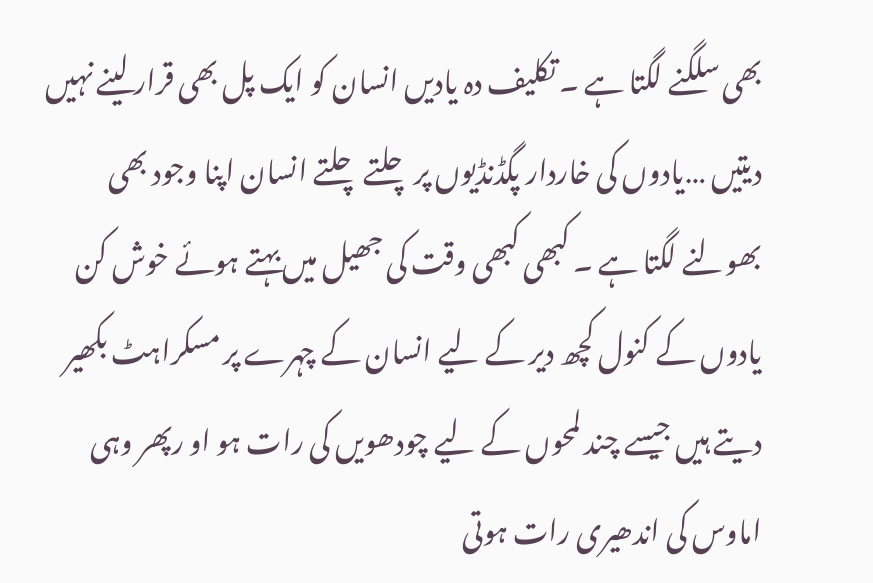بھی سلگنے لگتا ہے ۔ تکلیف دہ یادیں انسان کو ایک پل بھی قرار لینے نہیں دیتیں …یادوں کی خاردار پگڈنڈیوں پر چلتے چلتے انسان اپنا وجود بھی بھولنے لگتا ہے ۔ کبھی کبھی وقت کی جھیل میں بہتے ہوئے خوش کن یادوں کے کنول کچھ دیر کے لیے انسان کے چہرے پر مسکراہٹ بکھیر دیتے ہیں جیسے چند لمحوں کے لیے چودھویں کی رات ہو او رپھر وہی اماوس کی اندھیری رات ہوتی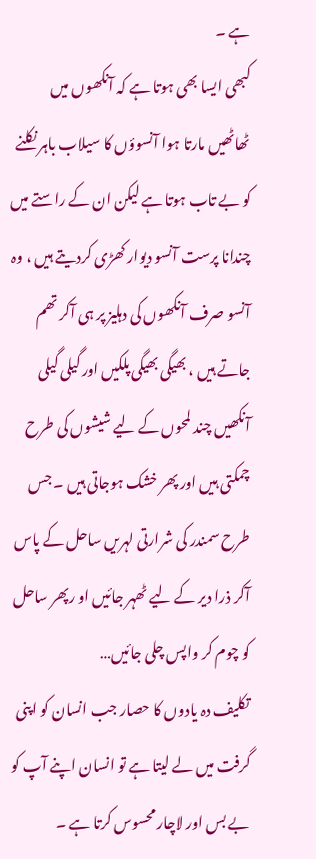ہے ۔
کبھی ایسا بھی ہوتا ہے کہ آنکھوں میں ٹھاٹھیں مارتا ہوا آنسوؤں کا سیلاب باہر نکلنے کو بے تاب ہوتا ہے لیکن ان کے راستے میں چندانا پرست آنسو دیوار کھڑی کردیتے ہیں ، وہ آنسو صرف آنکھوں کی دہلیز پر ہی آکر تھم جاتے ہیں ، بھیگی بھیگی پلکیں اور گیلی گیلی آنکھیں چند لمحوں کے لیے شیشوں کی طرح چمکتی ہیں اور پھر خشک ہوجاتی ہیں ۔ جس طرح سمندر کی شرارتی لہریں ساحل کے پاس آکر ذرا دیر کے لیے ٹھہر جائیں او رپھر ساحل کو چوم کر واپس چلی جائیں…
تکلیف دہ یادوں کا حصار جب انسان کو اپنی گرفت میں لے لیتا ہے تو انسان اپنے آپ کو بے بس اور لاچار محسوس کرتا ہے ۔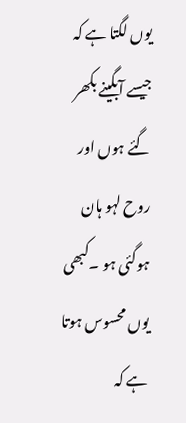یوں لگتا ہے کہ جیسے آبگینے بکھر گئے ہوں اور روح لہو ہان ہوگئی ہو ۔کبھی یوں محسوس ہوتا ہے کہ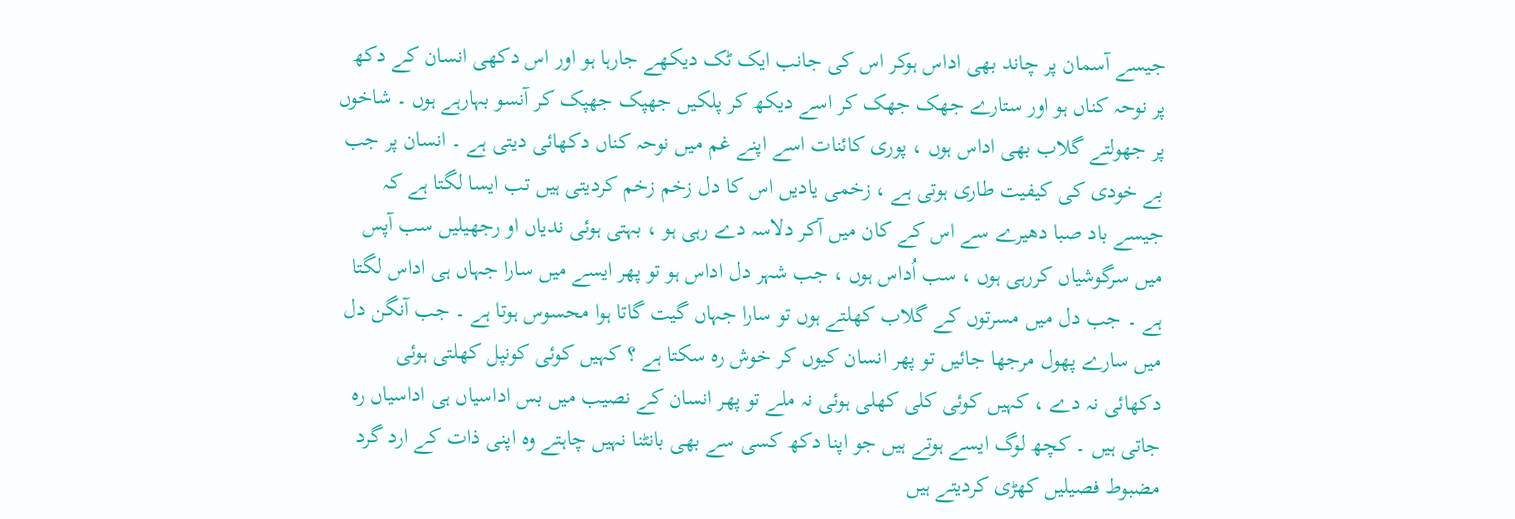جیسے آسمان پر چاند بھی اداس ہوکر اس کی جانب ایک ٹک دیکھے جارہا ہو اور اس دکھی انسان کے دکھ پر نوحہ کناں ہو اور ستارے جھک جھک کر اسے دیکھ کر پلکیں جھپک جھپک کر آنسو بہارہے ہوں ۔ شاخوں پر جھولتے گلاب بھی اداس ہوں ، پوری کائنات اسے اپنے غم میں نوحہ کناں دکھائی دیتی ہے ۔ انسان پر جب بے خودی کی کیفیت طاری ہوتی ہے ، زخمی یادیں اس کا دل زخم زخم کردیتی ہیں تب ایسا لگتا ہے کہ جیسے باد صبا دھیرے سے اس کے کان میں آکر دلاسہ دے رہی ہو ، بہتی ہوئی ندیاں او رجھیلیں سب آپس میں سرگوشیاں کررہی ہوں ، سب اُداس ہوں ، جب شہر دل اداس ہو تو پھر ایسے میں سارا جہاں ہی اداس لگتا ہے ۔ جب دل میں مسرتوں کے گلاب کھلتے ہوں تو سارا جہاں گیت گاتا ہوا محسوس ہوتا ہے ۔ جب آنگن دل میں سارے پھول مرجھا جائیں تو پھر انسان کیوں کر خوش رہ سکتا ہے ؟ کہیں کوئی کونپل کھلتی ہوئی دکھائی نہ دے ، کہیں کوئی کلی کھلی ہوئی نہ ملے تو پھر انسان کے نصیب میں بس اداسیاں ہی اداسیاں رہ جاتی ہیں ۔ کچھ لوگ ایسے ہوتے ہیں جو اپنا دکھ کسی سے بھی بانٹنا نہیں چاہتے وہ اپنی ذات کے ارد گرد مضبوط فصیلیں کھڑی کردیتے ہیں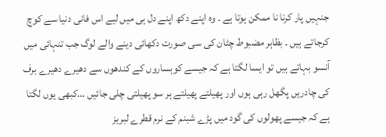جنہیں پار کرنا نا ممکن ہوتا ہے ۔ وہ اپنے دکھ اپنے دل ہی میں لیے اس فانی دنیا سے کوچ کرجاتے ہیں ۔ بظاہر مضبوط چٹان کی سی صورت دکھائی دینے والے لوگ جب تنہائی میں آنسو بہاتے ہیں تو ایسا لگتا ہے کہ جیسے کوہساروں کے کندھوں سے دھیرے دھیرے برف کی چادریں پگھل رہی ہوں اور پھیلتے پھیلتے ہر سو پھیلتی چلی جائیں …کبھی یوں لگتا ہے کہ جیسے پھولوں کی گود میں پڑے شبنم کے نرم قطرے لبریز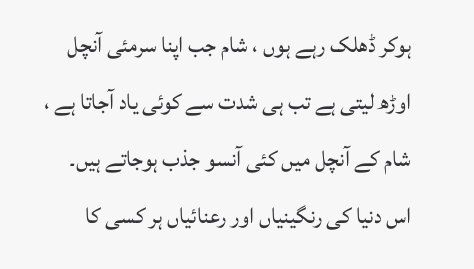ہوکر ڈھلک رہے ہوں ، شام جب اپنا سرمئی آنچل اوڑھ لیتی ہے تب ہی شدت سے کوئی یاد آجاتا ہے ، شام کے آنچل میں کئی آنسو جذب ہوجاتے ہیں۔
اس دنیا کی رنگینیاں اور رعنائیاں ہر کسی کا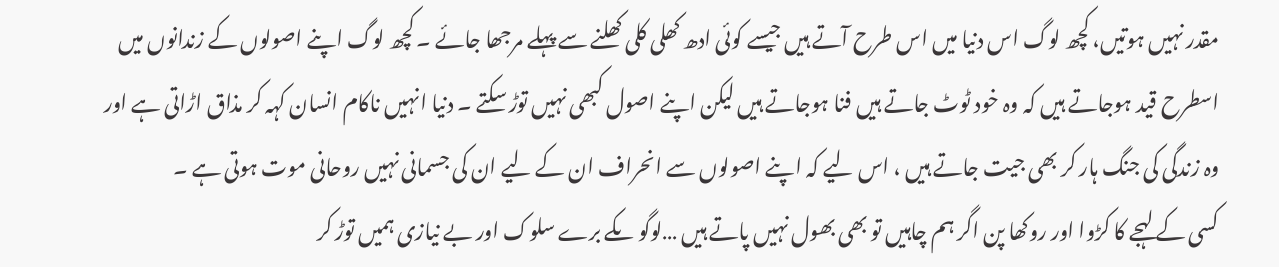مقدر نہیں ہوتیں، کچھ لوگ اس دنیا میں اس طرح آتے ہیں جیسے کوئی ادھ کھلی کلی کھلنے سے پہلے مرجھا جائے ۔ کچھ لوگ اپنے اصولوں کے زندانوں میں اسطرح قید ہوجاتے ہیں کہ وہ خود ٹوٹ جاتے ہیں فنا ہوجاتے ہیں لیکن اپنے اصول کبھی نہیں توڑ سکتے ۔ دنیا انہیں ناکام انسان کہہ کر مذاق اڑاتی ہے اور وہ زندگی کی جنگ ہار کر بھی جیت جاتے ہیں ، اس لیے کہ اپنے اصولوں سے انحراف ان کے لیے ان کی جسمانی نہیں روحانی موت ہوتی ہے ۔
کسی کے لہجے کا کڑوا اور روکھا پن اگر ہم چاہیں تو بھی بھول نہیں پاتے ہیں …لوگو ںکے برے سلوک اور بے نیازی ہمیں توڑ کر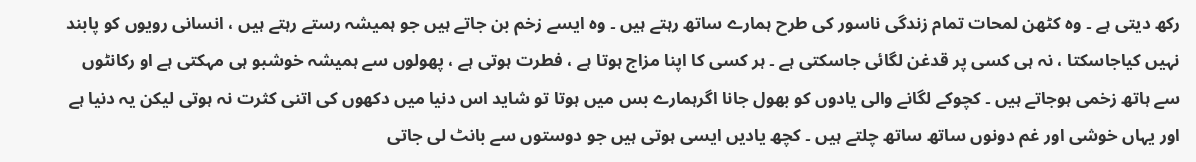رکھ دیتی ہے ۔ وہ کٹھن لمحات تمام زندگی ناسور کی طرح ہمارے ساتھ رہتے ہیں ۔ وہ ایسے زخم بن جاتے ہیں جو ہمیشہ رستے رہتے ہیں ، انسانی رویوں کو پابند نہیں کیاجاسکتا ، نہ ہی کسی پر قدغن لگائی جاسکتی ہے ۔ ہر کسی کا اپنا مزاج ہوتا ہے ، فطرت ہوتی ہے ، پھولوں سے ہمیشہ خوشبو ہی مہکتی ہے او رکانٹوں سے ہاتھ زخمی ہوجاتے ہیں ۔ کچوکے لگانے والی یادوں کو بھول جانا اگرہمارے بس میں ہوتا تو شاید اس دنیا میں دکھوں کی اتنی کثرت نہ ہوتی لیکن یہ دنیا ہے اور یہاں خوشی اور غم دونوں ساتھ ساتھ چلتے ہیں ۔ کچھ یادیں ایسی ہوتی ہیں جو دوستوں سے بانٹ لی جاتی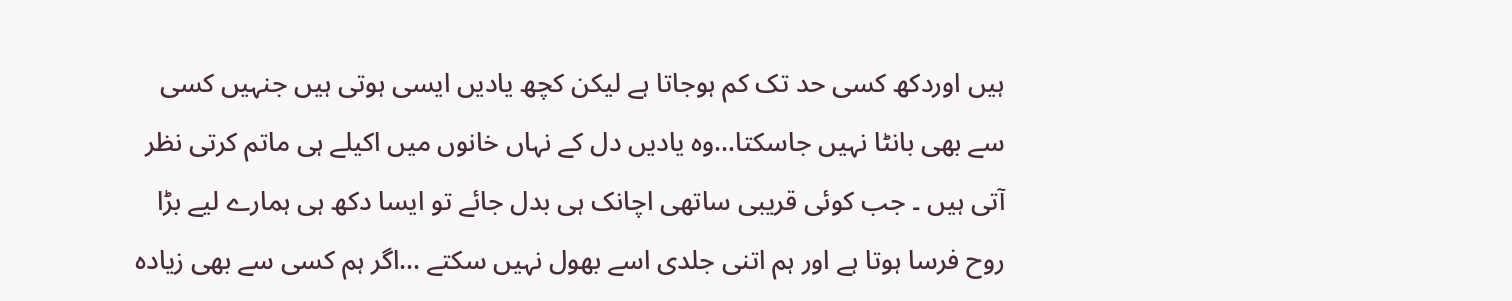ہیں اوردکھ کسی حد تک کم ہوجاتا ہے لیکن کچھ یادیں ایسی ہوتی ہیں جنہیں کسی سے بھی بانٹا نہیں جاسکتا…وہ یادیں دل کے نہاں خانوں میں اکیلے ہی ماتم کرتی نظر آتی ہیں ۔ جب کوئی قریبی ساتھی اچانک ہی بدل جائے تو ایسا دکھ ہی ہمارے لیے بڑا روح فرسا ہوتا ہے اور ہم اتنی جلدی اسے بھول نہیں سکتے …اگر ہم کسی سے بھی زیادہ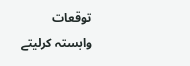توقعات وابستہ کرلیتے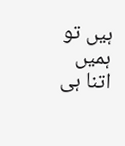ہیں تو ہمیں اتنا ہی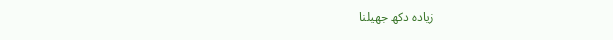زیادہ دکھ جھیلنا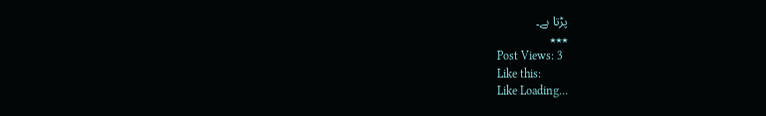پڑتا ہے۔
٭٭٭
Post Views: 3
Like this:
Like Loading...